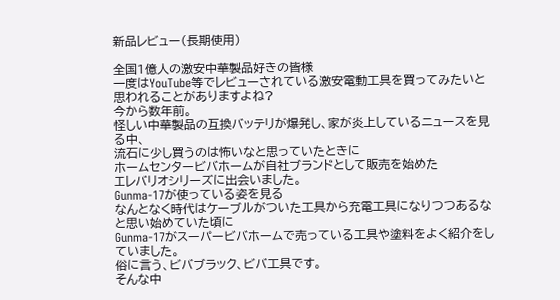新品レビュー(長期使用)

全国1億人の激安中華製品好きの皆様
一度はYouTube等でレビューされている激安電動工具を買ってみたいと
思われることがありますよね?
今から数年前。
怪しい中華製品の互換バッテリが爆発し、家が炎上しているニュースを見る中、
流石に少し買うのは怖いなと思っていたときに
ホームセンタービバホームが自社ブランドとして販売を始めた
エレバリオシリーズに出会いました。
Gunma-17が使っている姿を見る
なんとなく時代はケーブルがついた工具から充電工具になりつつあるなと思い始めていた頃に
Gunma-17がスーパービバホームで売っている工具や塗料をよく紹介をしていました。
俗に言う、ビバブラック、ビバ工具です。
そんな中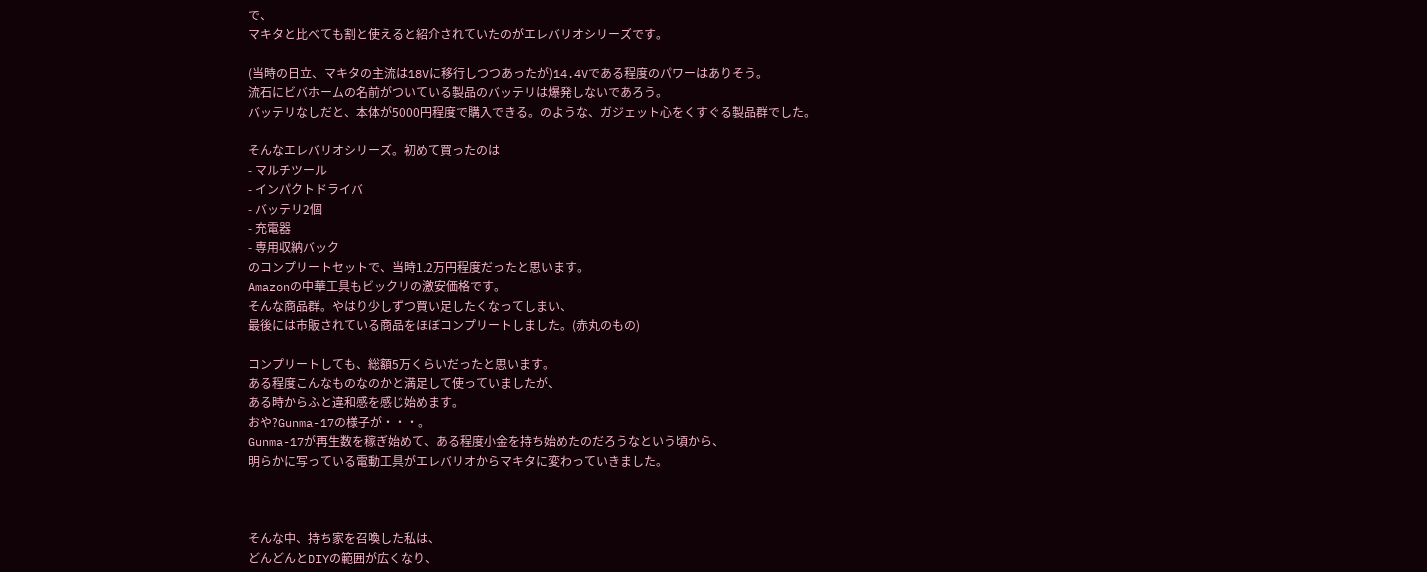で、
マキタと比べても割と使えると紹介されていたのがエレバリオシリーズです。

(当時の日立、マキタの主流は18Vに移行しつつあったが)14.4Vである程度のパワーはありそう。
流石にビバホームの名前がついている製品のバッテリは爆発しないであろう。
バッテリなしだと、本体が5000円程度で購入できる。のような、ガジェット心をくすぐる製品群でした。

そんなエレバリオシリーズ。初めて買ったのは
- マルチツール
- インパクトドライバ
- バッテリ2個
- 充電器
- 専用収納バック
のコンプリートセットで、当時1.2万円程度だったと思います。
Amazonの中華工具もビックリの激安価格です。
そんな商品群。やはり少しずつ買い足したくなってしまい、
最後には市販されている商品をほぼコンプリートしました。(赤丸のもの)

コンプリートしても、総額5万くらいだったと思います。
ある程度こんなものなのかと満足して使っていましたが、
ある時からふと違和感を感じ始めます。
おや?Gunma-17の様子が・・・。
Gunma-17が再生数を稼ぎ始めて、ある程度小金を持ち始めたのだろうなという頃から、
明らかに写っている電動工具がエレバリオからマキタに変わっていきました。



そんな中、持ち家を召喚した私は、
どんどんとDIYの範囲が広くなり、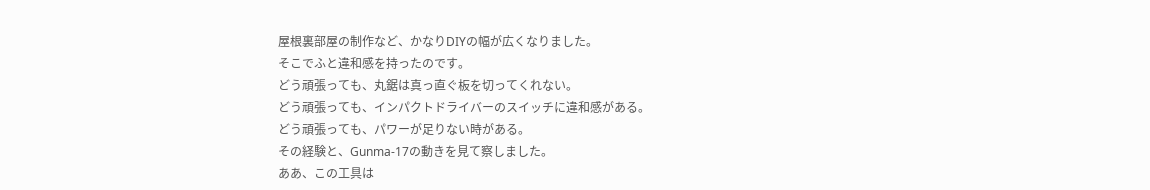屋根裏部屋の制作など、かなりDIYの幅が広くなりました。
そこでふと違和感を持ったのです。
どう頑張っても、丸鋸は真っ直ぐ板を切ってくれない。
どう頑張っても、インパクトドライバーのスイッチに違和感がある。
どう頑張っても、パワーが足りない時がある。
その経験と、Gunma-17の動きを見て察しました。
ああ、この工具は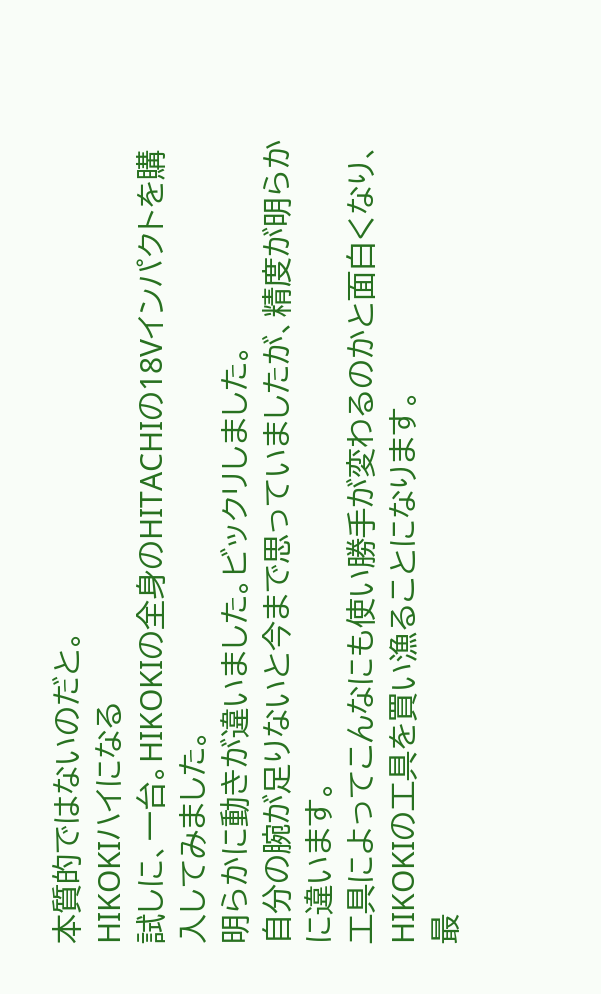本質的ではないのだと。
HIKOKIハイになる
試しに、一台。HIKOKIの全身のHITACHIの18Vインパクトを購入してみました。
明らかに動きが違いました。ビックリしました。
自分の腕が足りないと今まで思っていましたが、精度が明らかに違います。
工具によってこんなにも使い勝手が変わるのかと面白くなり、
HIKOKIの工具を買い漁ることになります。
最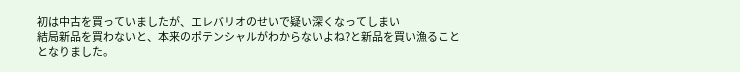初は中古を買っていましたが、エレバリオのせいで疑い深くなってしまい
結局新品を買わないと、本来のポテンシャルがわからないよね?と新品を買い漁ることとなりました。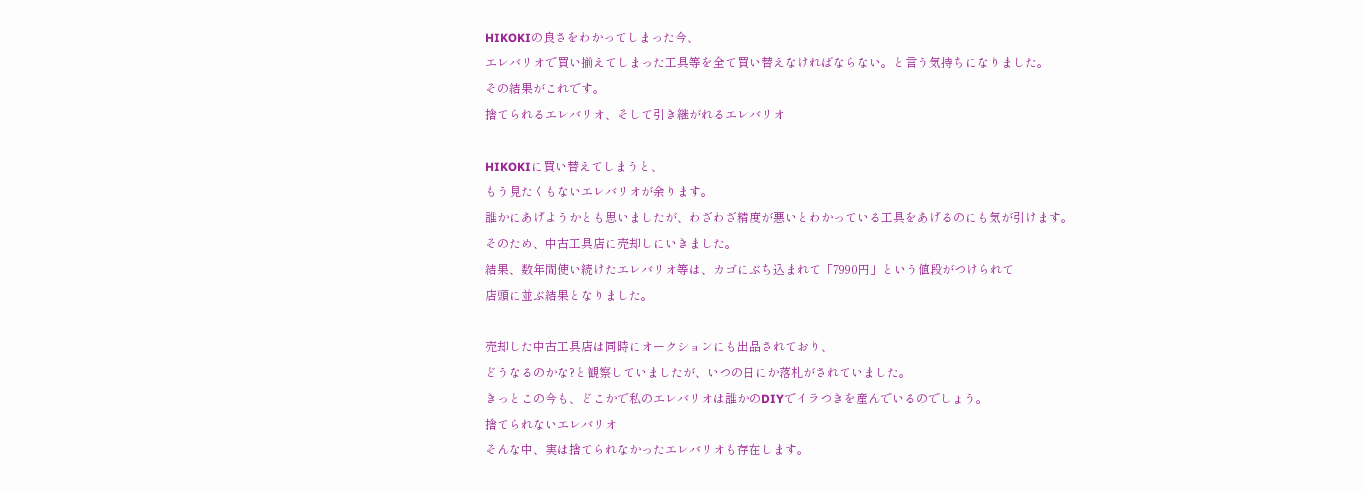HIKOKIの良さをわかってしまった今、
エレバリオで買い揃えてしまった工具等を全て買い替えなければならない。と言う気持ちになりました。
その結果がこれです。
捨てられるエレバリオ、そして引き継がれるエレバリオ

HIKOKIに買い替えてしまうと、
もう見たくもないエレバリオが余ります。
誰かにあげようかとも思いましたが、わざわざ精度が悪いとわかっている工具をあげるのにも気が引けます。
そのため、中古工具店に売却しにいきました。
結果、数年間使い続けたエレバリオ等は、カゴにぶち込まれて「7990円」という値段がつけられて
店頭に並ぶ結果となりました。

売却した中古工具店は同時にオークションにも出品されており、
どうなるのかな?と観察していましたが、いつの日にか落札がされていました。
きっとこの今も、どこかで私のエレバリオは誰かのDIYでイラつきを産んでいるのでしょう。
捨てられないエレバリオ
そんな中、実は捨てられなかったエレバリオも存在します。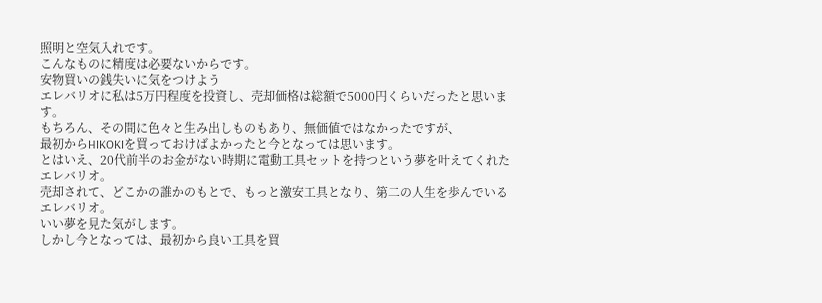照明と空気入れです。
こんなものに精度は必要ないからです。
安物買いの銭失いに気をつけよう
エレバリオに私は5万円程度を投資し、売却価格は総額で5000円くらいだったと思います。
もちろん、その間に色々と生み出しものもあり、無価値ではなかったですが、
最初からHIKOKIを買っておけばよかったと今となっては思います。
とはいえ、20代前半のお金がない時期に電動工具セットを持つという夢を叶えてくれたエレバリオ。
売却されて、どこかの誰かのもとで、もっと激安工具となり、第二の人生を歩んでいるエレバリオ。
いい夢を見た気がします。
しかし今となっては、最初から良い工具を買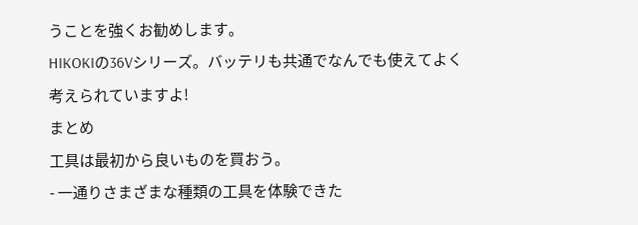うことを強くお勧めします。
HIKOKIの36Vシリーズ。バッテリも共通でなんでも使えてよく考えられていますよ!
まとめ
工具は最初から良いものを買おう。
- 一通りさまざまな種類の工具を体験できた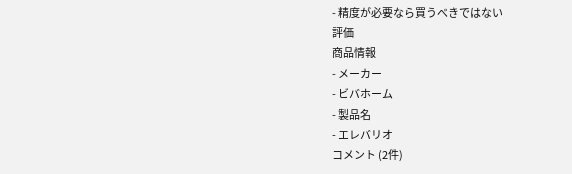- 精度が必要なら買うべきではない
評価
商品情報
- メーカー
- ビバホーム
- 製品名
- エレバリオ
コメント (2件)